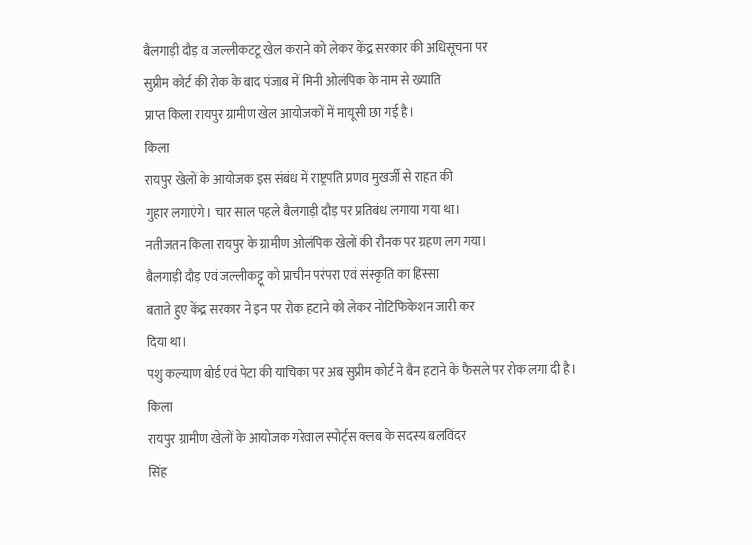बैलगाड़ी दौड़ व जल्लीकटटू खेल कराने को लेकर केंद्र सरकार की अधिसूचना पर
सुप्रीम कोर्ट की रोक के बाद पंजाब में मिनी ओलंपिक के नाम से ख्याति
प्राप्त किला रायपुर ग्रामीण खेल आयोजकों में मायूसी छा गई है।
किला
रायपुर खेलों के आयोजक इस संबंध में राष्ट्रपति प्रणव मुखर्जी से राहत की
गुहार लगाएंगे। चार साल पहले बैलगाड़ी दौड़ पर प्रतिबंध लगाया गया था।
नतीजतन किला रायपुर के ग्रामीण ओलंपिक खेलों की रौनक पर ग्रहण लग गया।
बैलगाड़ी दौड़ एवं जल्लीकट्टू को प्राचीन परंपरा एवं संस्कृति का हिस्सा
बताते हुए केंद्र सरकार ने इन पर रोक हटाने को लेकर नोटिफिकेशन जारी कर
दिया था।
पशु कल्याण बोर्ड एवं पेटा की याचिका पर अब सुप्रीम कोर्ट ने बैन हटाने के फैसले पर रोक लगा दी है।
किला
रायपुर ग्रामीण खेलों के आयोजक गरेवाल स्पोर्ट्स क्लब के सदस्य बलविंदर
सिंह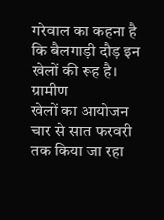गरेवाल का कहना है कि बैलगाड़ी दौड़ इन खेलों की रूह है।
ग्रामीण
खेलों का आयोजन चार से सात फरवरी तक किया जा रहा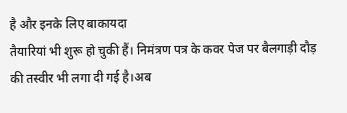है और इनके लिए बाकायदा
तैयारियां भी शुरू हो चुकी हैं। निमंत्रण पत्र के कवर पेज पर बैलगाड़ी दौड़
की तस्वीर भी लगा दी गई है।अब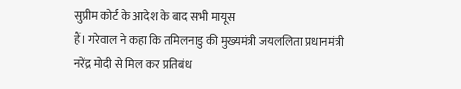सुप्रीम कोर्ट के आदेश के बाद सभी मायूस
हैं। गरेवाल ने कहा कि तमिलनाडु की मुख्यमंत्री जयललिता प्रधानमंत्री
नरेंद्र मोदी से मिल कर प्रतिबंध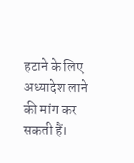हटाने के लिए अध्यादेश लाने की मांग कर
सकती हैं।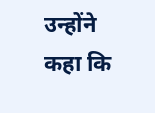उन्होंने कहा कि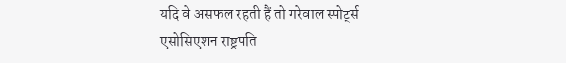यदि वे असफल रहती हैं तो गरेवाल स्पोर्ट्स
एसोसिएशन राष्ट्रपति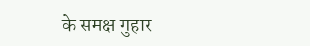के समक्ष गुहार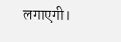लगाएगी।